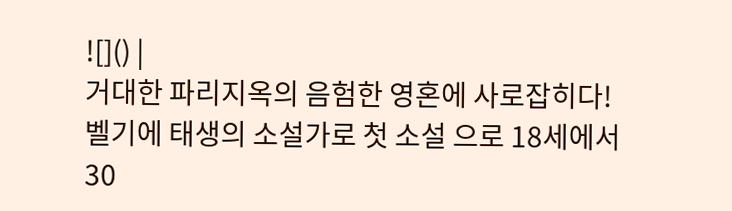![]() |
거대한 파리지옥의 음험한 영혼에 사로잡히다!
벨기에 태생의 소설가로 첫 소설 으로 18세에서 30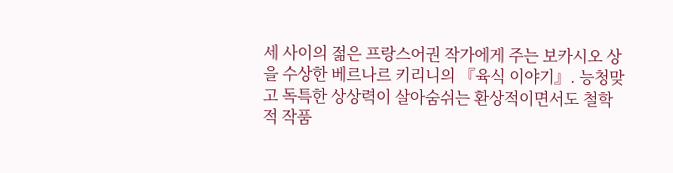세 사이의 젊은 프랑스어권 작가에게 주는 보카시오 상을 수상한 베르나르 키리니의 『육식 이야기』. 능청맞고 독특한 상상력이 살아숨쉬는 환상적이면서도 철학적 작품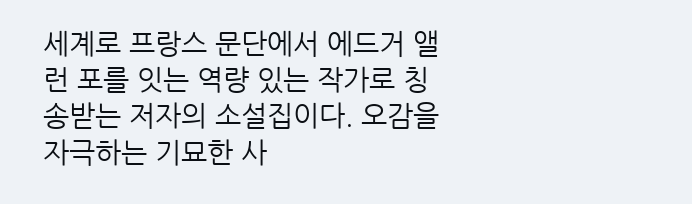세계로 프랑스 문단에서 에드거 앨런 포를 잇는 역량 있는 작가로 칭송받는 저자의 소설집이다. 오감을 자극하는 기묘한 사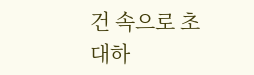건 속으로 초대하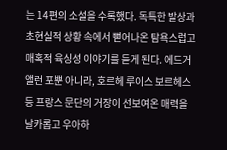는 14편의 소설을 수록했다. 독특한 발상과 초현실적 상황 속에서 뻗어나온 탐욕스럽고 매혹적 육싱성 이야기를 듣게 된다. 에드거 앨런 포뿐 아니라, 호르헤 루이스 보르헤스 등 프랑스 문단의 거장이 선보여온 매력을 날카롭고 우아하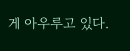게 아우루고 있다.